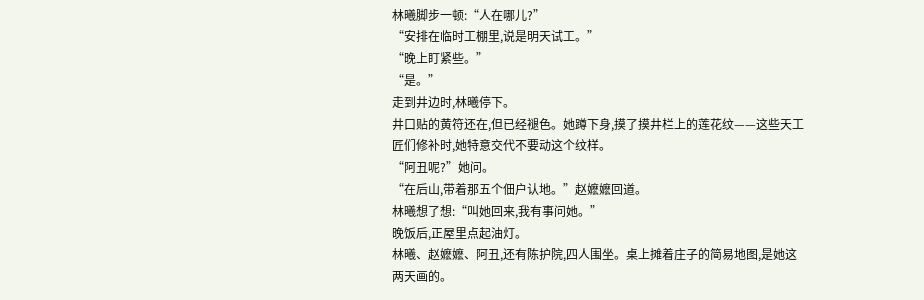林曦脚步一顿:“人在哪儿?”
“安排在临时工棚里,说是明天试工。”
“晚上盯紧些。”
“是。”
走到井边时,林曦停下。
井口贴的黄符还在,但已经褪色。她蹲下身,摸了摸井栏上的莲花纹——这些天工匠们修补时,她特意交代不要动这个纹样。
“阿丑呢?”她问。
“在后山,带着那五个佃户认地。”赵嬷嬷回道。
林曦想了想:“叫她回来,我有事问她。”
晚饭后,正屋里点起油灯。
林曦、赵嬷嬷、阿丑,还有陈护院,四人围坐。桌上摊着庄子的简易地图,是她这两天画的。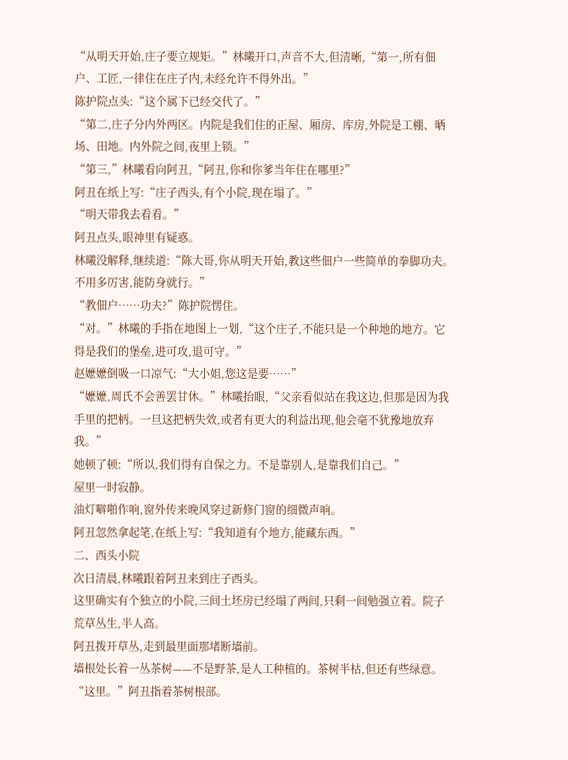“从明天开始,庄子要立规矩。”林曦开口,声音不大,但清晰,“第一,所有佃户、工匠,一律住在庄子内,未经允许不得外出。”
陈护院点头:“这个属下已经交代了。”
“第二,庄子分内外两区。内院是我们住的正屋、厢房、库房,外院是工棚、晒场、田地。内外院之间,夜里上锁。”
“第三,”林曦看向阿丑,“阿丑,你和你爹当年住在哪里?”
阿丑在纸上写:“庄子西头,有个小院,现在塌了。”
“明天带我去看看。”
阿丑点头,眼神里有疑惑。
林曦没解释,继续道:“陈大哥,你从明天开始,教这些佃户一些简单的拳脚功夫。不用多厉害,能防身就行。”
“教佃户……功夫?”陈护院愣住。
“对。”林曦的手指在地图上一划,“这个庄子,不能只是一个种地的地方。它得是我们的堡垒,进可攻,退可守。”
赵嬷嬷倒吸一口凉气:“大小姐,您这是要……”
“嬷嬷,周氏不会善罢甘休。”林曦抬眼,“父亲看似站在我这边,但那是因为我手里的把柄。一旦这把柄失效,或者有更大的利益出现,他会毫不犹豫地放弃我。”
她顿了顿:“所以,我们得有自保之力。不是靠别人,是靠我们自己。”
屋里一时寂静。
油灯噼啪作响,窗外传来晚风穿过新修门窗的细微声响。
阿丑忽然拿起笔,在纸上写:“我知道有个地方,能藏东西。”
二、西头小院
次日清晨,林曦跟着阿丑来到庄子西头。
这里确实有个独立的小院,三间土坯房已经塌了两间,只剩一间勉强立着。院子荒草丛生,半人高。
阿丑拨开草丛,走到最里面那堵断墙前。
墙根处长着一丛茶树——不是野茶,是人工种植的。茶树半枯,但还有些绿意。
“这里。”阿丑指着茶树根部。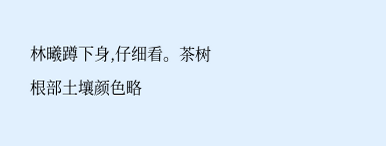林曦蹲下身,仔细看。茶树根部土壤颜色略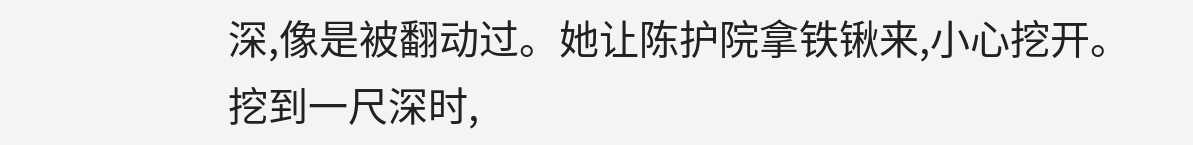深,像是被翻动过。她让陈护院拿铁锹来,小心挖开。
挖到一尺深时,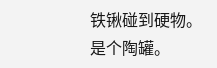铁锹碰到硬物。
是个陶罐。